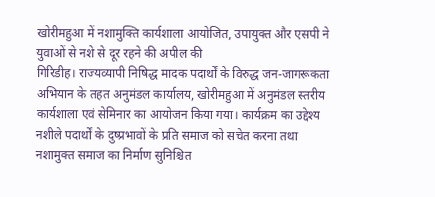खोरीमहुआ में नशामुक्ति कार्यशाला आयोजित, उपायुक्त और एसपी ने युवाओं से नशे से दूर रहने की अपील की
गिरिडीह। राज्यव्यापी निषिद्ध मादक पदार्थों के विरुद्ध जन‑जागरूकता अभियान के तहत अनुमंडल कार्यालय, खोरीमहुआ में अनुमंडल स्तरीय कार्यशाला एवं सेमिनार का आयोजन किया गया। कार्यक्रम का उद्देश्य नशीले पदार्थों के दुष्प्रभावों के प्रति समाज को सचेत करना तथा नशामुक्त समाज का निर्माण सुनिश्चित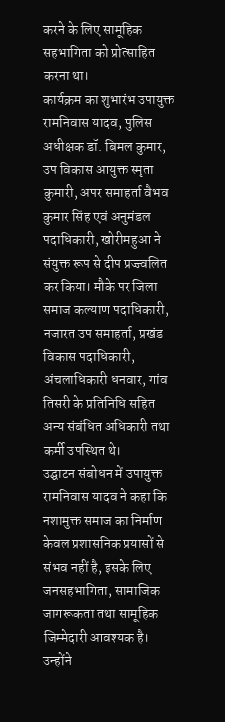करने के लिए सामूहिक सहभागिता को प्रोत्साहित करना था।
कार्यक्रम का शुभारंभ उपायुक्त रामनिवास यादव, पुलिस अधीक्षक डॉ. बिमल कुमार, उप विकास आयुक्त स्मृता कुमारी, अपर समाहर्ता वैभव कुमार सिंह एवं अनुमंडल पदाधिकारी, खोरीमहुआ ने संयुक्त रूप से दीप प्रज्ज्वलित कर किया। मौके पर जिला समाज कल्याण पदाधिकारी, नजारत उप समाहर्ता, प्रखंड विकास पदाधिकारी, अंचलाधिकारी धनवार, गांव तिसरी के प्रतिनिधि सहित अन्य संबंधित अधिकारी तथा कर्मी उपस्थित थे।
उद्घाटन संबोधन में उपायुक्त रामनिवास यादव ने कहा कि नशामुक्त समाज का निर्माण केवल प्रशासनिक प्रयासों से संभव नहीं है, इसके लिए जनसहभागिता, सामाजिक जागरूकता तथा सामूहिक जिम्मेदारी आवश्यक है। उन्होंने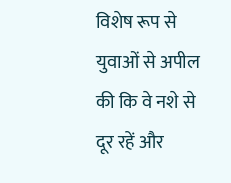विशेष रूप से युवाओं से अपील की कि वे नशे से दूर रहें और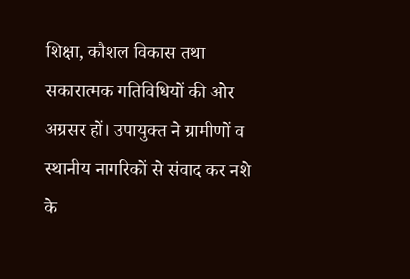शिक्षा, कौशल विकास तथा सकारात्मक गतिविधियों की ओर अग्रसर हों। उपायुक्त ने ग्रामीणों व स्थानीय नागरिकों से संवाद कर नशे के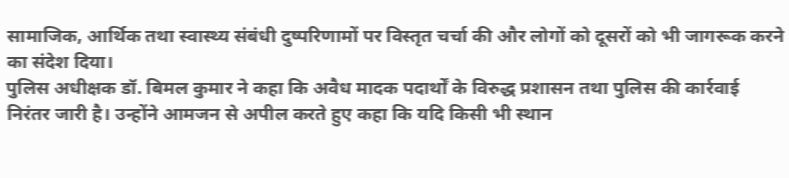सामाजिक, आर्थिक तथा स्वास्थ्य संबंधी दुष्परिणामों पर विस्तृत चर्चा की और लोगों को दूसरों को भी जागरूक करने का संदेश दिया।
पुलिस अधीक्षक डॉ. बिमल कुमार ने कहा कि अवैध मादक पदार्थों के विरुद्ध प्रशासन तथा पुलिस की कार्रवाई निरंतर जारी है। उन्होंने आमजन से अपील करते हुए कहा कि यदि किसी भी स्थान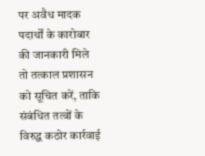पर अवैध मादक पदार्थों के कारोबार की जानकारी मिले तो तत्काल प्रशासन को सूचित करें, ताकि संबंधित तत्वों के विरुद्ध कठोर कार्रवाई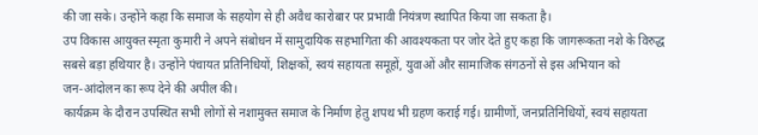की जा सके। उन्होंने कहा कि समाज के सहयोग से ही अवैध कारोबार पर प्रभावी नियंत्रण स्थापित किया जा सकता है।
उप विकास आयुक्त स्मृता कुमारी ने अपने संबोधन में सामुदायिक सहभागिता की आवश्यकता पर जोर देते हुए कहा कि जागरूकता नशे के विरुद्ध सबसे बड़ा हथियार है। उन्होंने पंचायत प्रतिनिधियों, शिक्षकों, स्वयं सहायता समूहों, युवाओं और सामाजिक संगठनों से इस अभियान को जन‑आंदोलन का रूप देने की अपील की।
कार्यक्रम के दौरान उपस्थित सभी लोगों से नशामुक्त समाज के निर्माण हेतु शपथ भी ग्रहण कराई गई। ग्रामीणों, जनप्रतिनिधियों, स्वयं सहायता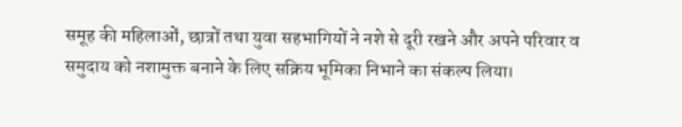समूह की महिलाओं, छात्रों तथा युवा सहभागियों ने नशे से दूरी रखने और अपने परिवार व समुदाय को नशामुक्त बनाने के लिए सक्रिय भूमिका निभाने का संकल्प लिया।